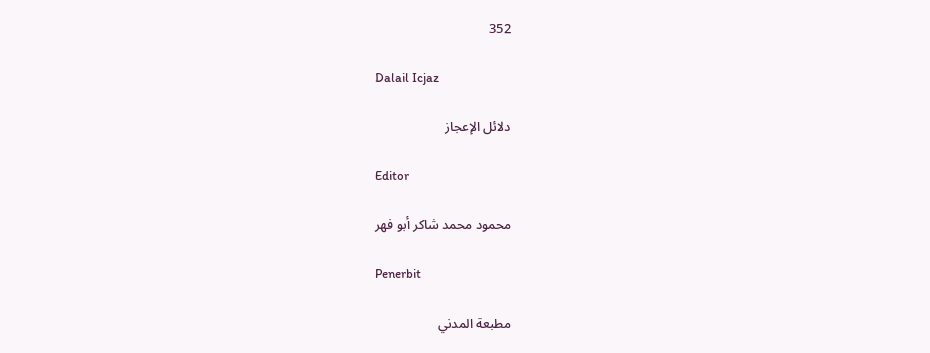352

Dalail Icjaz

دلائل الإعجاز

Editor

محمود محمد شاكر أبو فهر

Penerbit

مطبعة المدني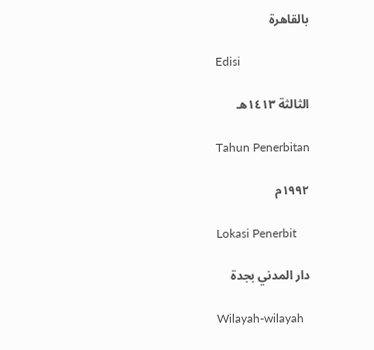بالقاهرة

Edisi

الثالثة ١٤١٣هـ

Tahun Penerbitan

١٩٩٢م

Lokasi Penerbit

دار المدني بجدة

Wilayah-wilayah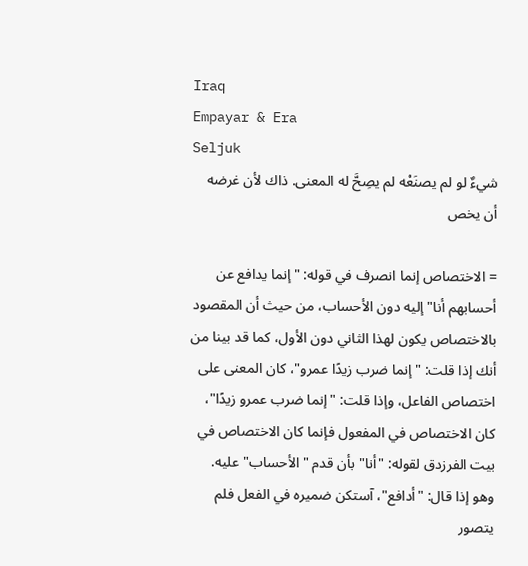Iraq
Empayar & Era
Seljuk
شيءٌ لو لم يصنَعْه لم يصِحَّ له المعنى. ذاك لأن غرضه أن يخص

= الاختصاص إنما انصرف في قوله: "إنما يدافع عن أحسابهم أنا" إليه دون الأحساب، من حيث أن المقصود بالاختصاص يكون لهذا الثاني دون الأول، كما قد بينا من أنك إذا قلت: "إنما ضرب زيدًا عمرو"، كان المعنى على اختصاص الفاعل، وإذا قلت: "إنما ضرب عمرو زيدًا"، كان الاختصاص في المفعول فإنما كان الاختصاص في بيت الفرزدق لقوله: "أنا" بأن قدم "الأحساب" عليه. وهو إذا قال: "أدافع"، آستكن ضميره في الفعل فلم يتصور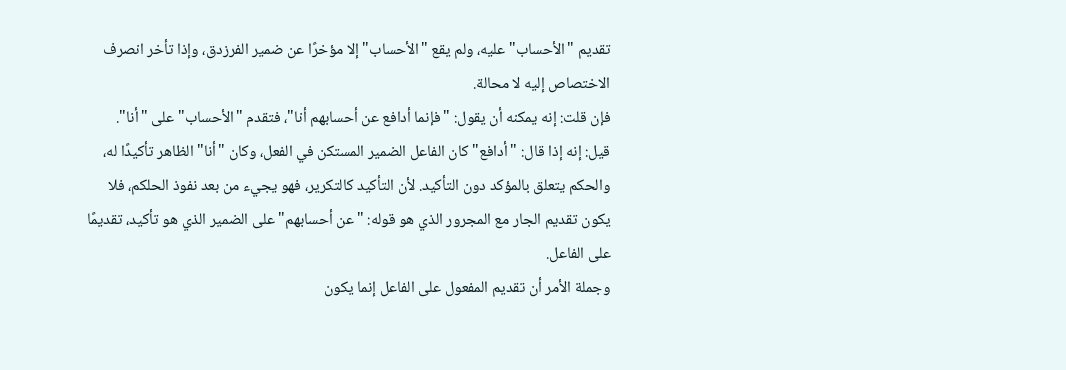تقديم "الأحساب" عليه، ولم يقع "الأحساب" إلا مؤخرًا عن ضمير الفرزدق، وإذا تأخر انصرف الاختصاص إليه لا محالة.
فإن قلت: إنه يمكنه أن يقول: "فإنما أدافع عن أحسابهم أنا"، فتقدم "الأحساب" على "أنا".
قيل: إنه إذا قال: "أدافع" كان الفاعل الضمير المستكن في الفعل، وكان "أنا" الظاهر تأكيدًا له، والحكم يتعلق بالمؤكد دون التأكيد. لأن التأكيد كالتكرير، فهو يجيء من بعد نفوذ الحلكم، فلا يكون تقديم الجار مع المجرور الذي هو قوله: "عن أحسابهم" على الضمير الذي هو تأكيد، تقديمًا على الفاعل.
وجملة الأمر أن تقديم المفعول على الفاعل إنما يكون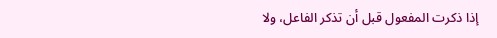إذا ذكرت المفعول قبل أن تذكر الفاعل، ولا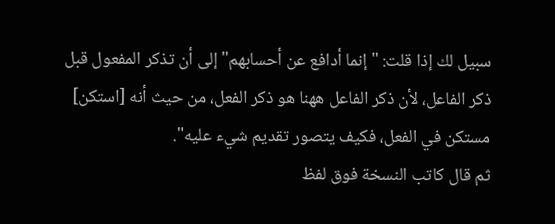سبيل لك إذا قلت: "إنما أدافع عن أحسابهم" إلى أن تذكر المفعول قبل ذكر الفاعل، لأن ذكر الفاعل ههنا هو ذكر الفعل، من حيث أنه [استكن] مستكن في الفعل، فكيف يتصور تقديم شيء عليه".
ثم قال كاتب النسخة فوق لفظ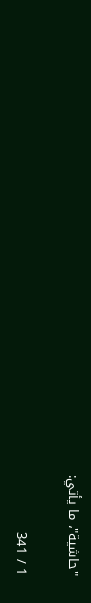"حاشية"، ما يأتي:

1 / 341